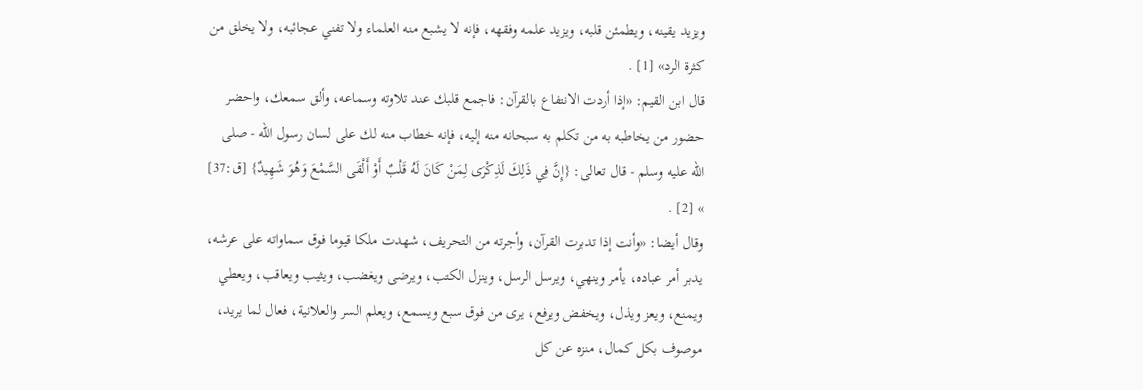ويزيد يقينه، ويطمئن قلبه، ويزيد علمه وفقهه، فإنه لا يشبع منه العلماء ولا تفني عجائبه، ولا يخلق من كثرة الرد» [1] .
قال ابن القيم: «إذا أردت الانتفاع بالقرآن: فاجمع قلبك عند تلاوته وسماعه، وألق سمعك، واحضر حضور من يخاطبه به من تكلم به سبحانه منه إليه، فإنه خطاب منه لك على لسان رسول الله - صلى الله عليه وسلم - قال تعالى: {إِنَّ فِي ذَلِكَ لَذِكْرَى لِمَنْ كَانَ لَهُ قَلْبٌ أَوْ أَلْقَى السَّمْعَ وَهُوَ شَهِيدٌ} [ق:37] » [2] .
وقال أيضا: «وأنت إذا تدبرت القرآن، وأجرته من التحريف، شهدت ملكا قيوما فوق سماواته على عرشه، يدبر أمر عباده، يأمر وينهي، ويرسل الرسل، وينزل الكتب، ويرضى ويغضب، ويثيب ويعاقب، ويعطي ويمنع، ويعز ويذل، ويخفض ويرفع، يرى من فوق سبع ويسمع، ويعلم السر والعلانية، فعال لما يريد، موصوف بكل كمال، منزه عن كل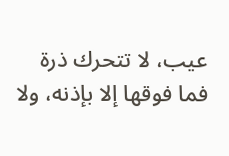عيب، لا تتحرك ذرة فما فوقها إلا بإذنه، ولا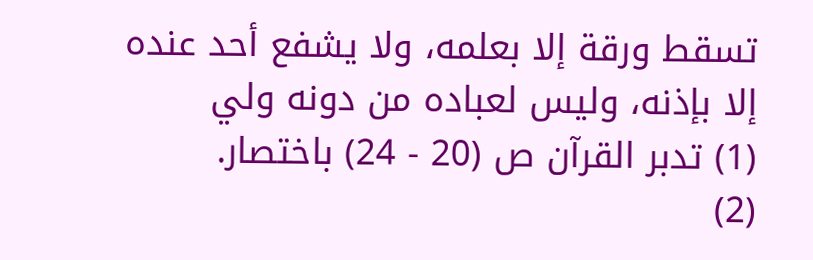تسقط ورقة إلا بعلمه، ولا يشفع أحد عنده إلا بإذنه، وليس لعباده من دونه ولي
(1) تدبر القرآن ص (20 - 24) باختصار.
(2)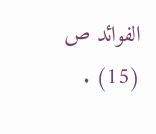الفوائد ص (15) .